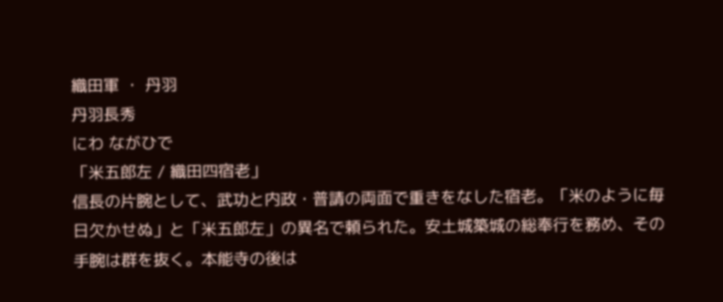織田軍 ・ 丹羽
丹羽長秀
にわ ながひで
「米五郎左 / 織田四宿老」
信長の片腕として、武功と内政・普請の両面で重きをなした宿老。「米のように毎日欠かせぬ」と「米五郎左」の異名で頼られた。安土城築城の総奉行を務め、その手腕は群を抜く。本能寺の後は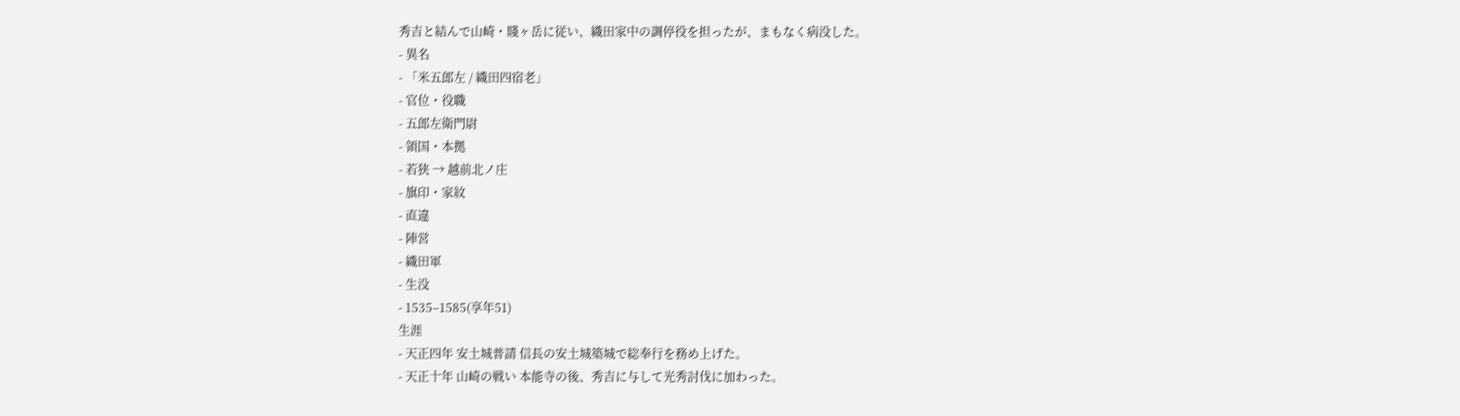秀吉と結んで山崎・賤ヶ岳に従い、織田家中の調停役を担ったが、まもなく病没した。
- 異名
- 「米五郎左 / 織田四宿老」
- 官位・役職
- 五郎左衛門尉
- 領国・本拠
- 若狭 → 越前北ノ庄
- 旗印・家紋
- 直違
- 陣営
- 織田軍
- 生没
- 1535–1585(享年51)
生涯
- 天正四年 安土城普請 信長の安土城築城で総奉行を務め上げた。
- 天正十年 山崎の戦い 本能寺の後、秀吉に与して光秀討伐に加わった。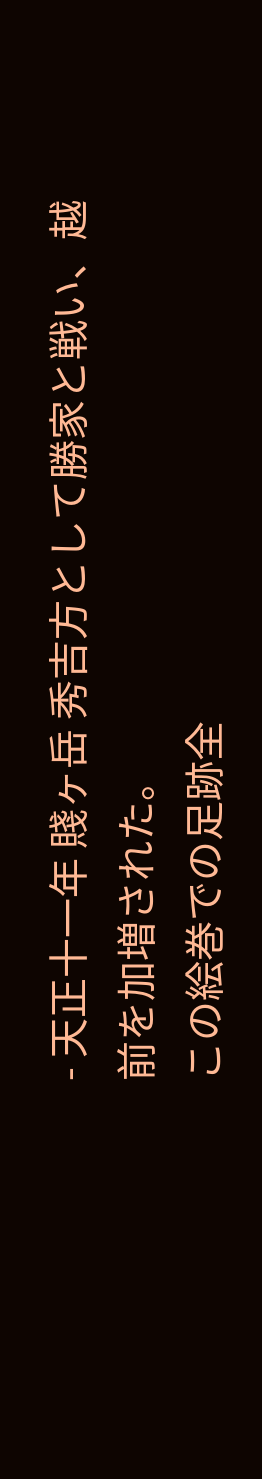- 天正十一年 賤ヶ岳 秀吉方として勝家と戦い、越前を加増された。
この絵巻での足跡全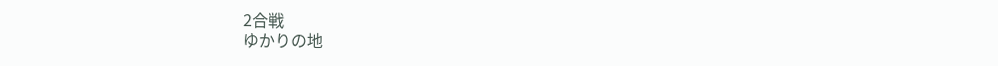2合戦
ゆかりの地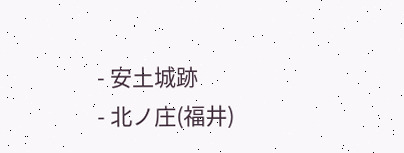- 安土城跡
- 北ノ庄(福井)